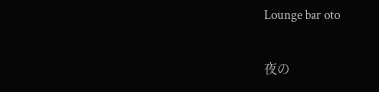Lounge bar oto

夜の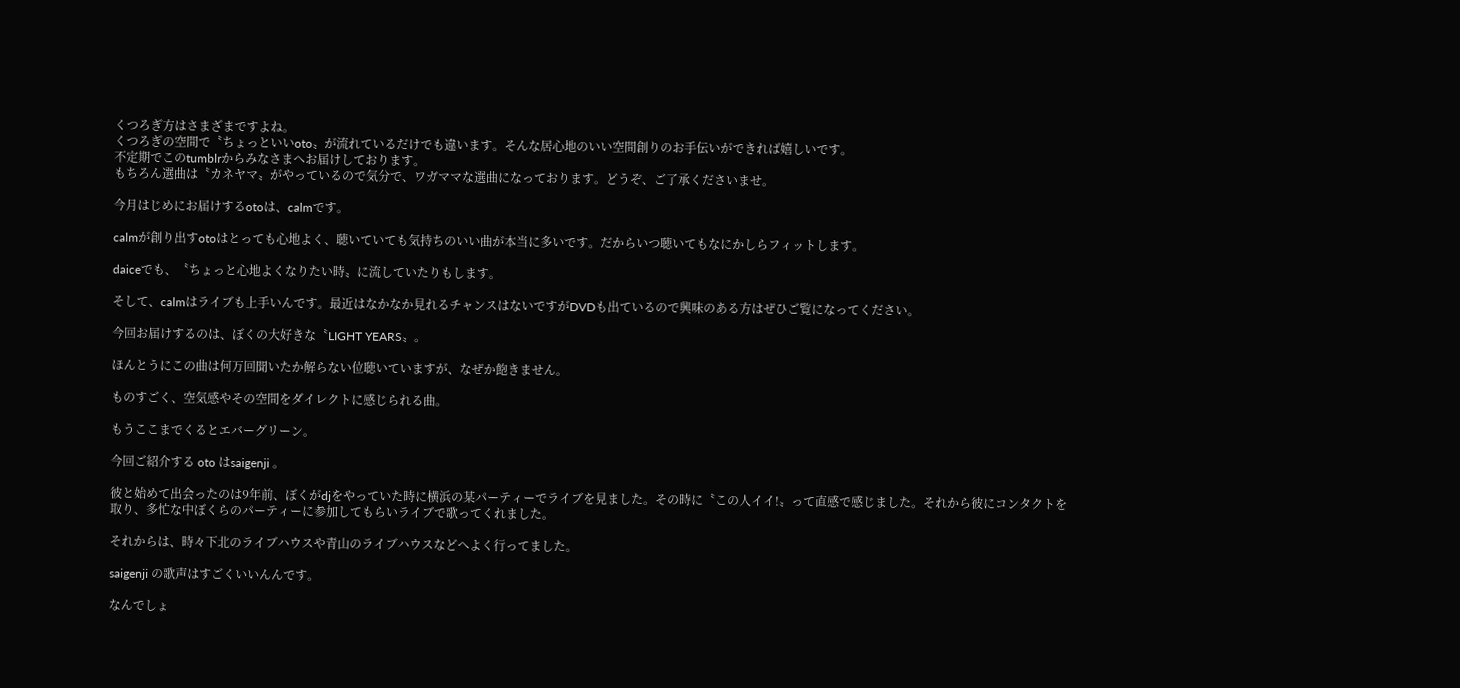くつろぎ方はさまざまですよね。
くつろぎの空間で〝ちょっといいoto〟が流れているだけでも違います。そんな居心地のいい空間創りのお手伝いができれば嬉しいです。
不定期でこのtumblrからみなさまへお届けしております。
もちろん選曲は〝カネヤマ〟がやっているので気分で、ワガママな選曲になっております。どうぞ、ご了承くださいませ。

今月はじめにお届けするotoは、calmです。

calmが創り出すotoはとっても心地よく、聴いていても気持ちのいい曲が本当に多いです。だからいつ聴いてもなにかしらフィットします。

daiceでも、〝ちょっと心地よくなりたい時〟に流していたりもします。

そして、calmはライブも上手いんです。最近はなかなか見れるチャンスはないですがDVDも出ているので興味のある方はぜひご覧になってください。

今回お届けするのは、ぼくの大好きな〝LIGHT YEARS〟。

ほんとうにこの曲は何万回聞いたか解らない位聴いていますが、なぜか飽きません。

ものすごく、空気感やその空間をダイレクトに感じられる曲。

もうここまでくるとエバーグリーン。

今回ご紹介する oto はsaigenji 。

彼と始めて出会ったのは9年前、ぼくがdjをやっていた時に横浜の某パーティーでライブを見ました。その時に〝この人イイ!〟って直感で感じました。それから彼にコンタクトを取り、多忙な中ぼくらのパーティーに参加してもらいライブで歌ってくれました。

それからは、時々下北のライブハウスや青山のライブハウスなどへよく行ってました。

saigenji の歌声はすごくいいんんです。

なんでしょ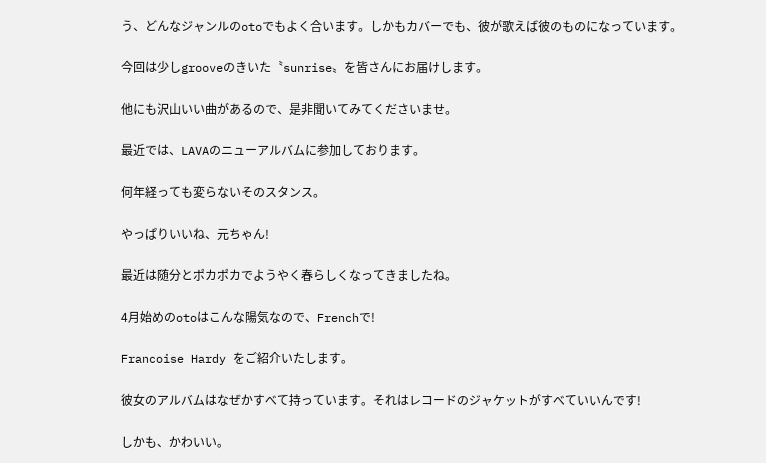う、どんなジャンルのotoでもよく合います。しかもカバーでも、彼が歌えば彼のものになっています。

今回は少しgrooveのきいた〝sunrise〟を皆さんにお届けします。

他にも沢山いい曲があるので、是非聞いてみてくださいませ。

最近では、LAVAのニューアルバムに参加しております。

何年経っても変らないそのスタンス。

やっぱりいいね、元ちゃん!

最近は随分とポカポカでようやく春らしくなってきましたね。

4月始めのotoはこんな陽気なので、Frenchで!

Francoise Hardy をご紹介いたします。

彼女のアルバムはなぜかすべて持っています。それはレコードのジャケットがすべていいんです!

しかも、かわいい。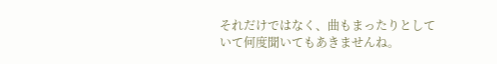それだけではなく、曲もまったりとしていて何度聞いてもあきませんね。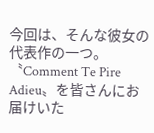今回は、そんな彼女の代表作の一つ。〝Comment Te Pire Adieu〟を皆さんにお届けいた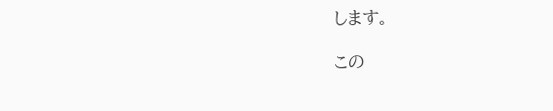します。

この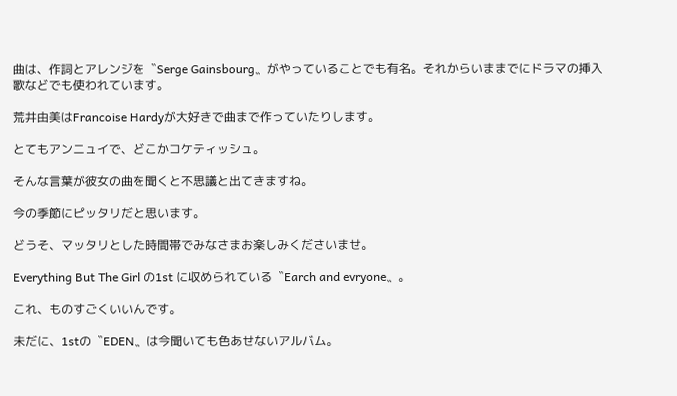曲は、作詞とアレンジを〝Serge Gainsbourg〟がやっていることでも有名。それからいままでにドラマの挿入歌などでも使われています。

荒井由美はFrancoise Hardyが大好きで曲まで作っていたりします。

とてもアンニュイで、どこかコケティッシュ。

そんな言葉が彼女の曲を聞くと不思議と出てきますね。

今の季節にピッタリだと思います。

どうそ、マッタリとした時間帯でみなさまお楽しみくださいませ。

Everything But The Girl の1st に収められている〝Earch and evryone〟。

これ、ものすごくいいんです。

未だに、1stの〝EDEN〟は今聞いても色あせないアルバム。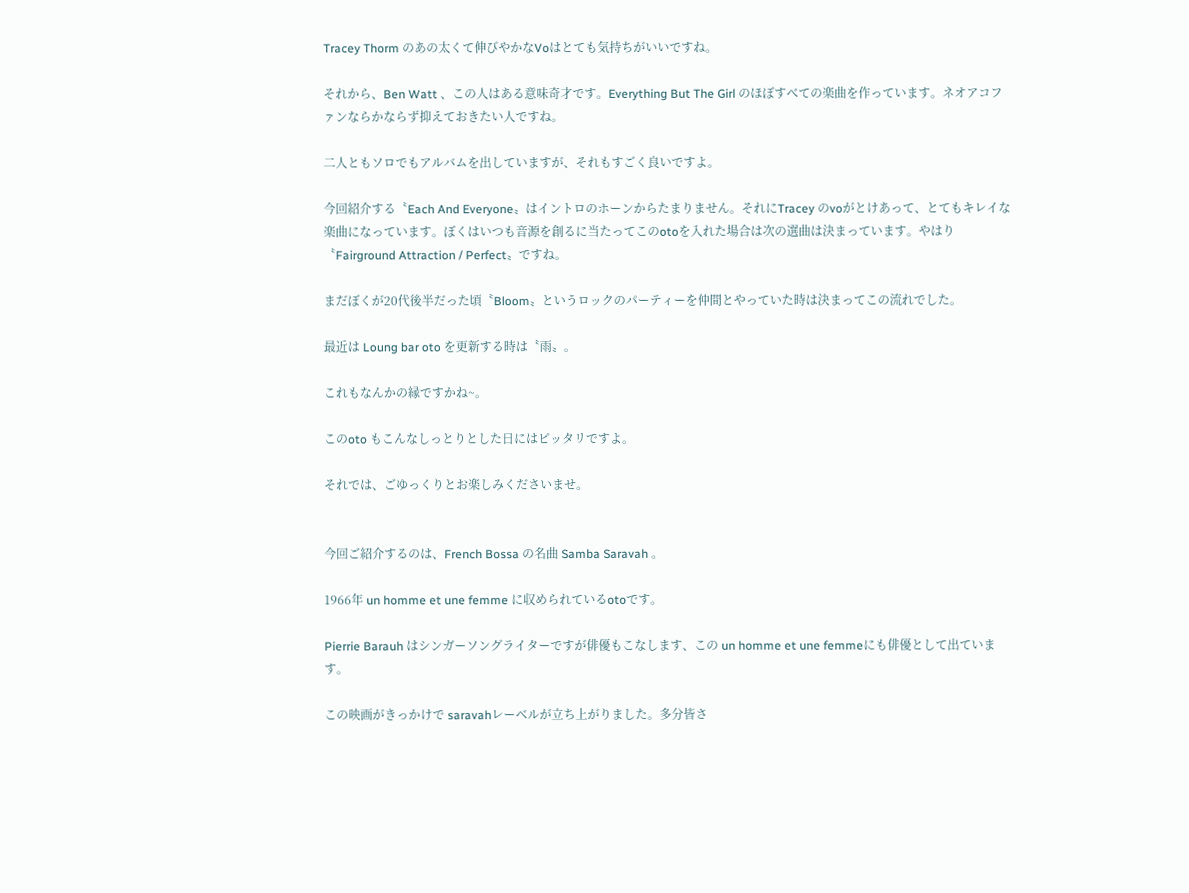Tracey Thorm のあの太くて伸びやかなVoはとても気持ちがいいですね。

それから、Ben Watt 、この人はある意味奇才です。Everything But The Girl のほぼすべての楽曲を作っています。ネオアコファンならかならず抑えておきたい人ですね。

二人ともソロでもアルバムを出していますが、それもすごく良いですよ。

今回紹介する〝Each And Everyone〟はイントロのホーンからたまりません。それにTracey のvoがとけあって、とてもキレイな楽曲になっています。ぼくはいつも音源を創るに当たってこのotoを入れた場合は次の選曲は決まっています。やはり〝Fairground Attraction / Perfect〟ですね。

まだぼくが20代後半だった頃〝Bloom〟というロックのパーティーを仲間とやっていた時は決まってこの流れでした。

最近は Loung bar oto を更新する時は〝雨〟。

これもなんかの縁ですかね~。

このoto もこんなしっとりとした日にはピッタリですよ。

それでは、ごゆっくりとお楽しみくださいませ。


今回ご紹介するのは、French Bossa の名曲 Samba Saravah 。

1966年 un homme et une femme に収められているotoです。

Pierrie Barauh はシンガーソングライターですが俳優もこなします、この un homme et une femmeにも俳優として出ています。

この映画がきっかけで saravahレーベルが立ち上がりました。多分皆さ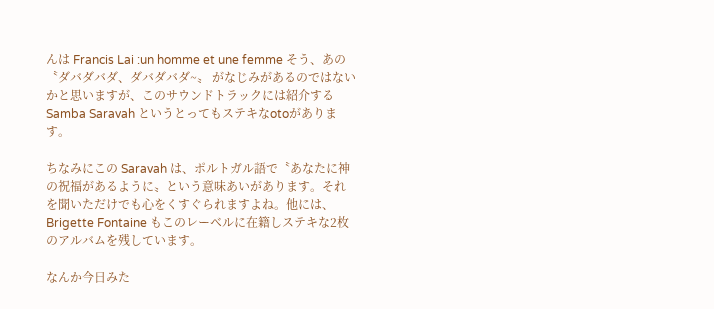んは Francis Lai :un homme et une femme そう、あの〝ダバダバダ、ダバダバダ~〟 がなじみがあるのではないかと思いますが、このサウンドトラックには紹介する Samba Saravah というとってもステキなotoがあります。

ちなみにこの Saravah は、ポルトガル語で〝あなたに神の祝福があるように〟という意味あいがあります。それを聞いただけでも心をくすぐられますよね。他には、Brigette Fontaine もこのレーベルに在籍しステキな2枚のアルバムを残しています。

なんか今日みた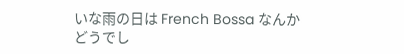いな雨の日は French Bossa なんかどうでし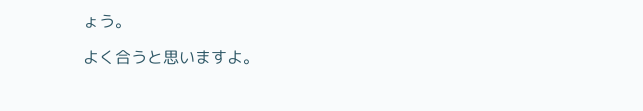ょう。

よく合うと思いますよ。